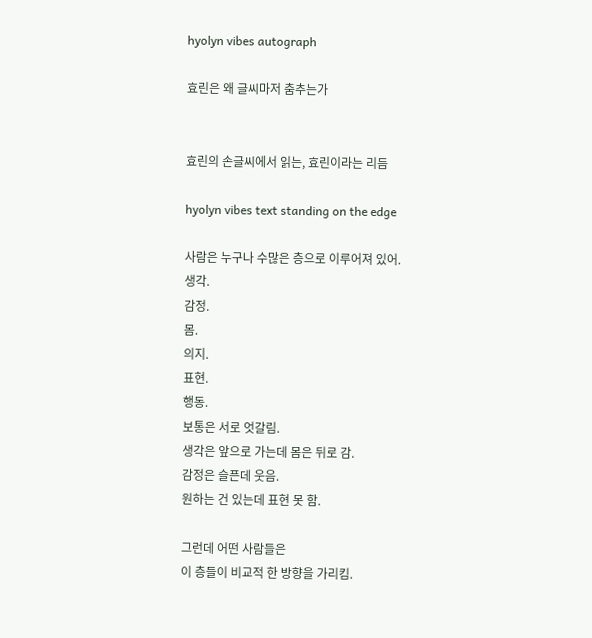hyolyn vibes autograph

효린은 왜 글씨마저 춤추는가


효린의 손글씨에서 읽는, 효린이라는 리듬

hyolyn vibes text standing on the edge

사람은 누구나 수많은 층으로 이루어져 있어.
생각.
감정.
몸.
의지.
표현.
행동.
보통은 서로 엇갈림.
생각은 앞으로 가는데 몸은 뒤로 감.
감정은 슬픈데 웃음.
원하는 건 있는데 표현 못 함.

그런데 어떤 사람들은
이 층들이 비교적 한 방향을 가리킴.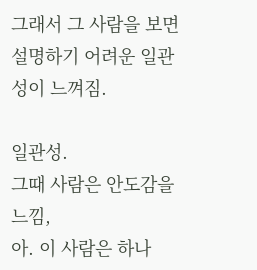그래서 그 사람을 보면
설명하기 어려운 일관성이 느껴짐.

일관성.
그때 사람은 안도감을 느낌,
아. 이 사람은 하나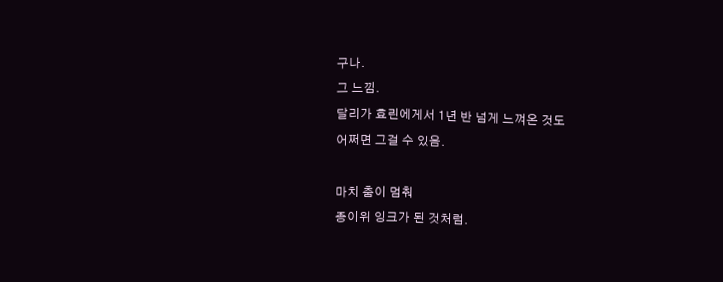구나.
그 느낌.
달리가 효린에게서 1년 반 넘게 느껴온 것도
어쩌면 그걸 수 있음.

마치 춤이 멈춰
종이위 잉크가 된 것처럼.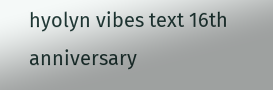hyolyn vibes text 16th anniversary